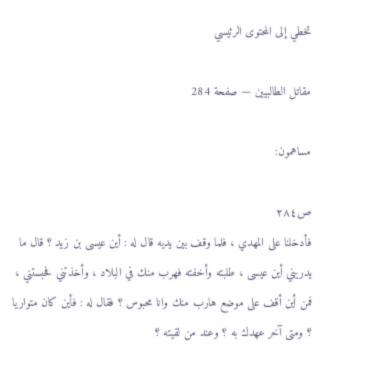تخطي إلى المحتوى الرئيسي

مقاتل الطالبيين — صفحة 284

مساهمون:

ص٢٨٤
فأدخلنا على المهدي ، فلما وقف بين يديه قال له : أين عيسى بن زيد ؟ قال ما يدريني أين عيسى ، طلبته وأخفته فهرب منك في البلاد ، وأخذتني فحبستني ، فمن أين أقف على موضع هارب منك وانا محبوس ؟ فقال له : فأين كان متواريا ؟ ومتى آخر عهدك به ؟ وعند من لقيته ؟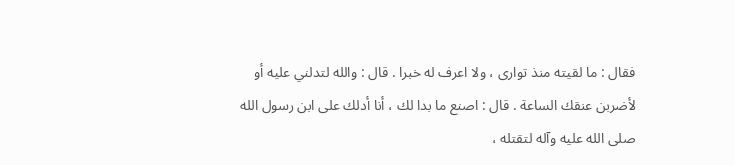فقال : ما لقيته منذ توارى ، ولا اعرف له خبرا . قال : والله لتدلني عليه أو لأضربن عنقك الساعة . قال : اصنع ما بدا لك ، أنا أدلك على ابن رسول الله صلى الله عليه وآله لتقتله ،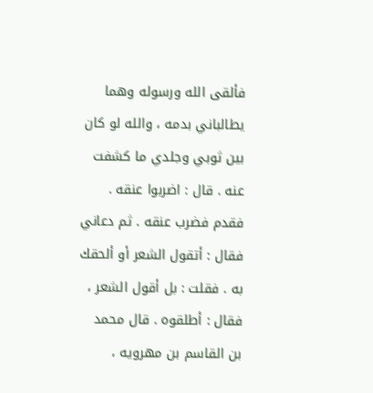فألقى الله ورسوله وهما يطالباني بدمه ، والله لو كان بين ثوبي وجلدي ما كشفت عنه . قال : اضربوا عنقه . فقدم فضرب عنقه . ثم دعاني فقال : أتقول الشعر أو ألحقك به . فقلت : بل أقول الشعر ، فقال : أطلقوه . قال محمد بن القاسم بن مهرويه ،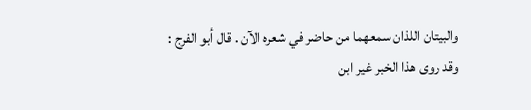والبيتان اللذان سمعهما من حاضر في شعره الآن . قال أبو الفرج : وقد روى هذا الخبر غير ابن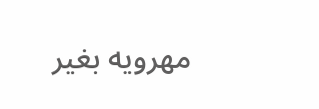مهرويه بغير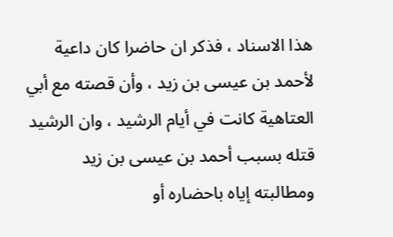هذا الاسناد ، فذكر ان حاضرا كان داعية لأحمد بن عيسى بن زيد ، وأن قصته مع أبي العتاهية كانت في أيام الرشيد ، وان الرشيد قتله بسبب أحمد بن عيسى بن زيد ومطالبته إياه باحضاره أو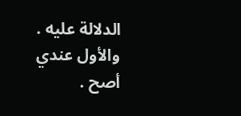الدلالة عليه . والأول عندي أصح .